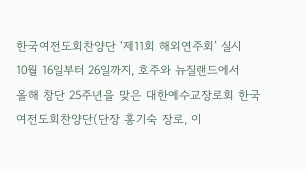한국여전도회찬양단 ‘제11회 해외연주회’ 실시
10월 16일부터 26일까지, 호주와 뉴질랜드에서
올해 창단 25주년을 맞은 대한예수교장로회 한국여전도회찬양단(단장 홍기숙 장로, 이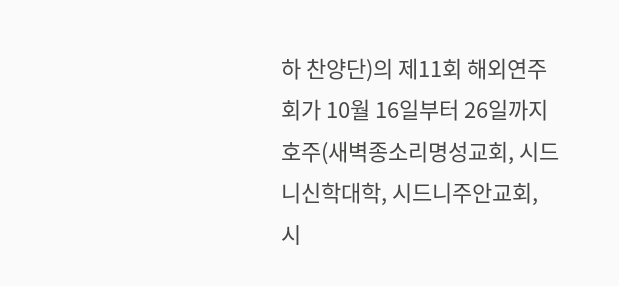하 찬양단)의 제11회 해외연주회가 10월 16일부터 26일까지 호주(새벽종소리명성교회, 시드니신학대학, 시드니주안교회, 시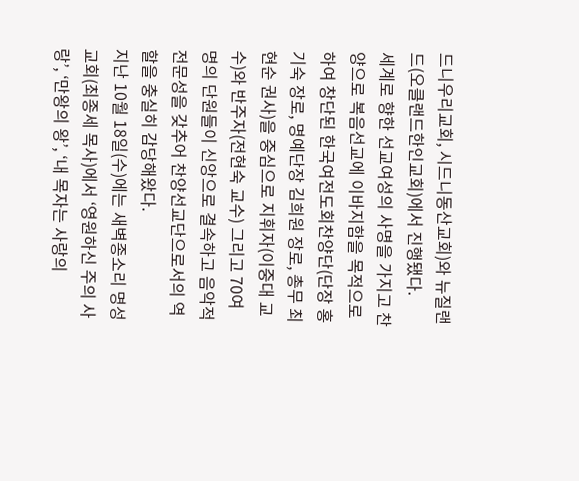드니우리교회, 시드니동산교회)와 뉴질랜드(오클랜드한인교회)에서 진행됐다.
세계로 향한 선교여성의 사명을 가지고 찬양으로 복음선교에 이바지함을 목적으로 하여 창단된 한국여전도회찬양단(단장 홍기숙 장로, 명예단장 김희원 장로, 총무 최현순 권사)을 중심으로 지휘자(이중대 교수)와 반주자(전현숙 교수) 그리고 70여 명의 단원들이 신앙으로 결속하고 음악적 전문성을 갖추어 찬양선교단으로서의 역할을 충실히 감당해왔다.
지난 10월 18일(수)에는 새벽종소리 명성교회(최종세 목사)에서 ‘영원하신 주의 사랑’, ‘만왕의 왕’, ‘내 목자는 사랑의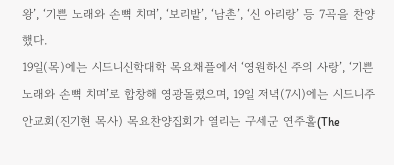왕’, ‘기쁜 노래와 손뼉 치며’, ‘보리밭’, ‘남촌’, ‘신 아리랑’ 등 7곡을 찬양했다.
19일(목)에는 시드니신학대학 목요채플에서 ‘영원하신 주의 사랑’, ‘기쁜 노래와 손뼉 치며’로 합창해 영광돌렸으며, 19일 저녁(7시)에는 시드니주안교회(진기현 목사) 목요찬양집회가 열리는 구세군 연주홀(The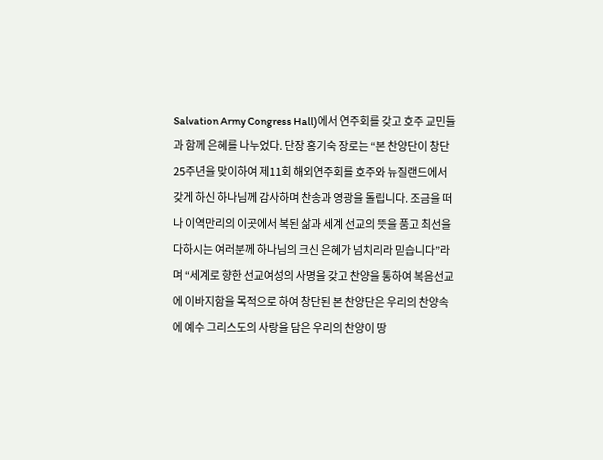Salvation Army Congress Hall)에서 연주회를 갖고 호주 교민들과 함께 은혜를 나누었다. 단장 홍기숙 장로는 “본 찬양단이 창단 25주년을 맞이하여 제11회 해외연주회를 호주와 뉴질랜드에서 갖게 하신 하나님께 감사하며 찬송과 영광을 돌립니다. 조금을 떠나 이역만리의 이곳에서 복된 삶과 세계 선교의 뜻을 품고 최선을 다하시는 여러분께 하나님의 크신 은혜가 넘치리라 믿습니다”라며 “세계로 향한 선교여성의 사명을 갖고 찬양을 통하여 복음선교에 이바지함을 목적으로 하여 창단된 본 찬양단은 우리의 찬양속에 예수 그리스도의 사랑을 담은 우리의 찬양이 땅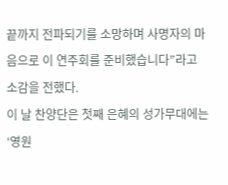끝까지 전파되기를 소망하며 사명자의 마음으로 이 연주회를 준비했습니다”라고 소감을 전했다.
이 날 찬양단은 첫째 은혜의 성가무대에는 ‘영원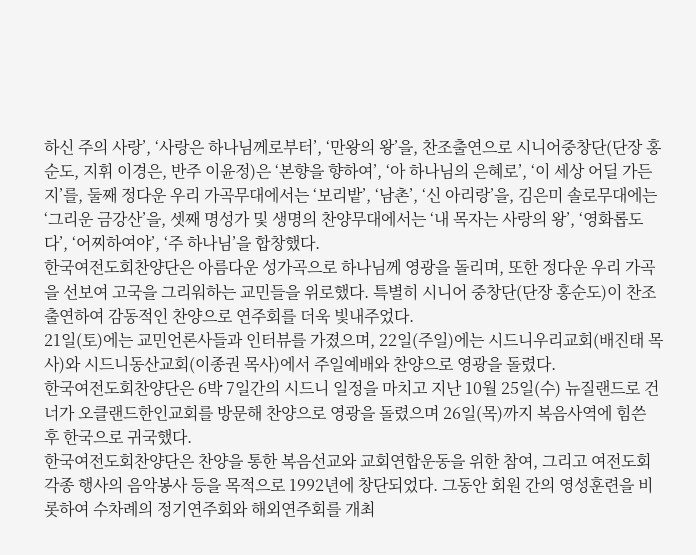하신 주의 사랑’, ‘사랑은 하나님께로부터’, ‘만왕의 왕’을, 찬조출연으로 시니어중창단(단장 홍순도, 지휘 이경은, 반주 이윤정)은 ‘본향을 향하여’, ‘아 하나님의 은혜로’, ‘이 세상 어딜 가든지’를, 둘째 정다운 우리 가곡무대에서는 ‘보리밭’, ‘남촌’, ‘신 아리랑’을, 김은미 솔로무대에는 ‘그리운 금강산’을, 셋째 명성가 및 생명의 찬양무대에서는 ‘내 목자는 사랑의 왕’, ‘영화롭도다’, ‘어찌하여야’, ‘주 하나님’을 합창했다.
한국여전도회찬양단은 아름다운 성가곡으로 하나님께 영광을 돌리며, 또한 정다운 우리 가곡을 선보여 고국을 그리워하는 교민들을 위로했다. 특별히 시니어 중창단(단장 홍순도)이 찬조출연하여 감동적인 찬양으로 연주회를 더욱 빛내주었다.
21일(토)에는 교민언론사들과 인터뷰를 가졌으며, 22일(주일)에는 시드니우리교회(배진태 목사)와 시드니동산교회(이종권 목사)에서 주일예배와 찬양으로 영광을 돌렸다.
한국여전도회찬양단은 6박 7일간의 시드니 일정을 마치고 지난 10월 25일(수) 뉴질랜드로 건너가 오클랜드한인교회를 방문해 찬양으로 영광을 돌렸으며 26일(목)까지 복음사역에 힘쓴 후 한국으로 귀국했다.
한국여전도회찬양단은 찬양을 통한 복음선교와 교회연합운동을 위한 참여, 그리고 여전도회 각종 행사의 음악봉사 등을 목적으로 1992년에 창단되었다. 그동안 회원 간의 영성훈련을 비롯하여 수차례의 정기연주회와 해외연주회를 개최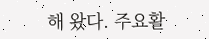해 왔다. 주요활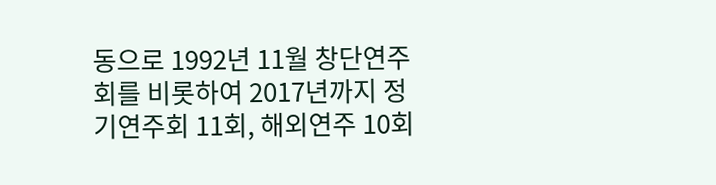동으로 1992년 11월 창단연주회를 비롯하여 2017년까지 정기연주회 11회, 해외연주 10회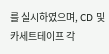를 실시하였으며, CD 및 카세트테이프 각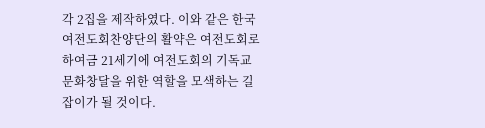각 2집을 제작하였다. 이와 같은 한국여전도회찬양단의 활약은 여전도회로 하여금 21세기에 여전도회의 기독교 문화창달을 위한 역할을 모색하는 길잡이가 될 것이다.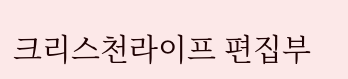크리스천라이프 편집부